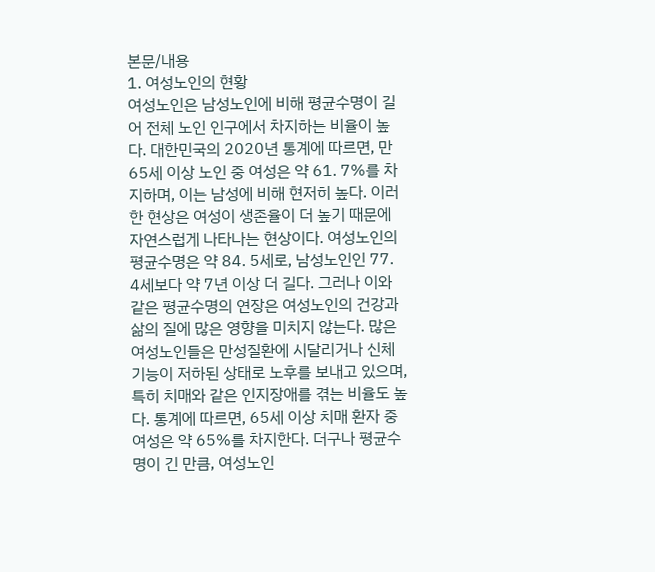본문/내용
1. 여성노인의 현황
여성노인은 남성노인에 비해 평균수명이 길어 전체 노인 인구에서 차지하는 비율이 높다. 대한민국의 2020년 통계에 따르면, 만 65세 이상 노인 중 여성은 약 61. 7%를 차지하며, 이는 남성에 비해 현저히 높다. 이러한 현상은 여성이 생존율이 더 높기 때문에 자연스럽게 나타나는 현상이다. 여성노인의 평균수명은 약 84. 5세로, 남성노인인 77. 4세보다 약 7년 이상 더 길다. 그러나 이와 같은 평균수명의 연장은 여성노인의 건강과 삶의 질에 많은 영향을 미치지 않는다. 많은 여성노인들은 만성질환에 시달리거나 신체 기능이 저하된 상태로 노후를 보내고 있으며, 특히 치매와 같은 인지장애를 겪는 비율도 높다. 통계에 따르면, 65세 이상 치매 환자 중 여성은 약 65%를 차지한다. 더구나 평균수명이 긴 만큼, 여성노인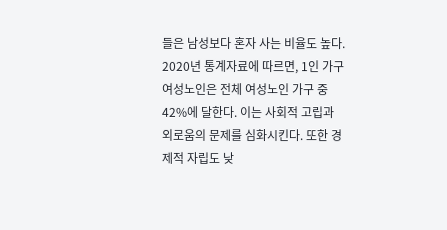들은 남성보다 혼자 사는 비율도 높다. 2020년 통계자료에 따르면, 1인 가구 여성노인은 전체 여성노인 가구 중 42%에 달한다. 이는 사회적 고립과 외로움의 문제를 심화시킨다. 또한 경제적 자립도 낮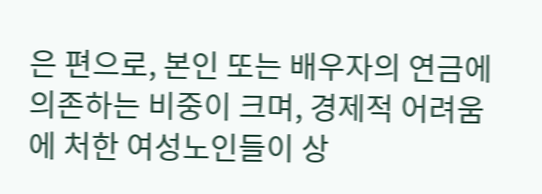은 편으로, 본인 또는 배우자의 연금에 의존하는 비중이 크며, 경제적 어려움에 처한 여성노인들이 상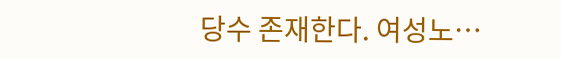당수 존재한다. 여성노…